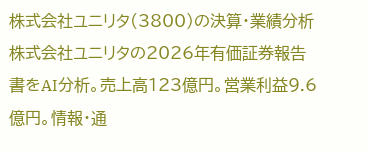株式会社ユニリタ(3800)の決算・業績分析
株式会社ユニリタの2026年有価証券報告書をAI分析。売上高123億円。営業利益9.6億円。情報・通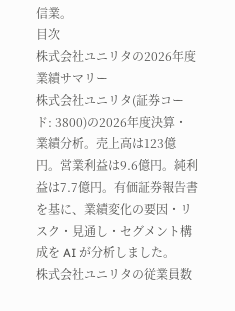信業。
目次
株式会社ユニリタの2026年度 業績サマリー
株式会社ユニリタ(証券コード: 3800)の2026年度決算・業績分析。売上高は123億円。営業利益は9.6億円。純利益は7.7億円。有価証券報告書を基に、業績変化の要因・リスク・見通し・セグメント構成を AI が分析しました。
株式会社ユニリタの従業員数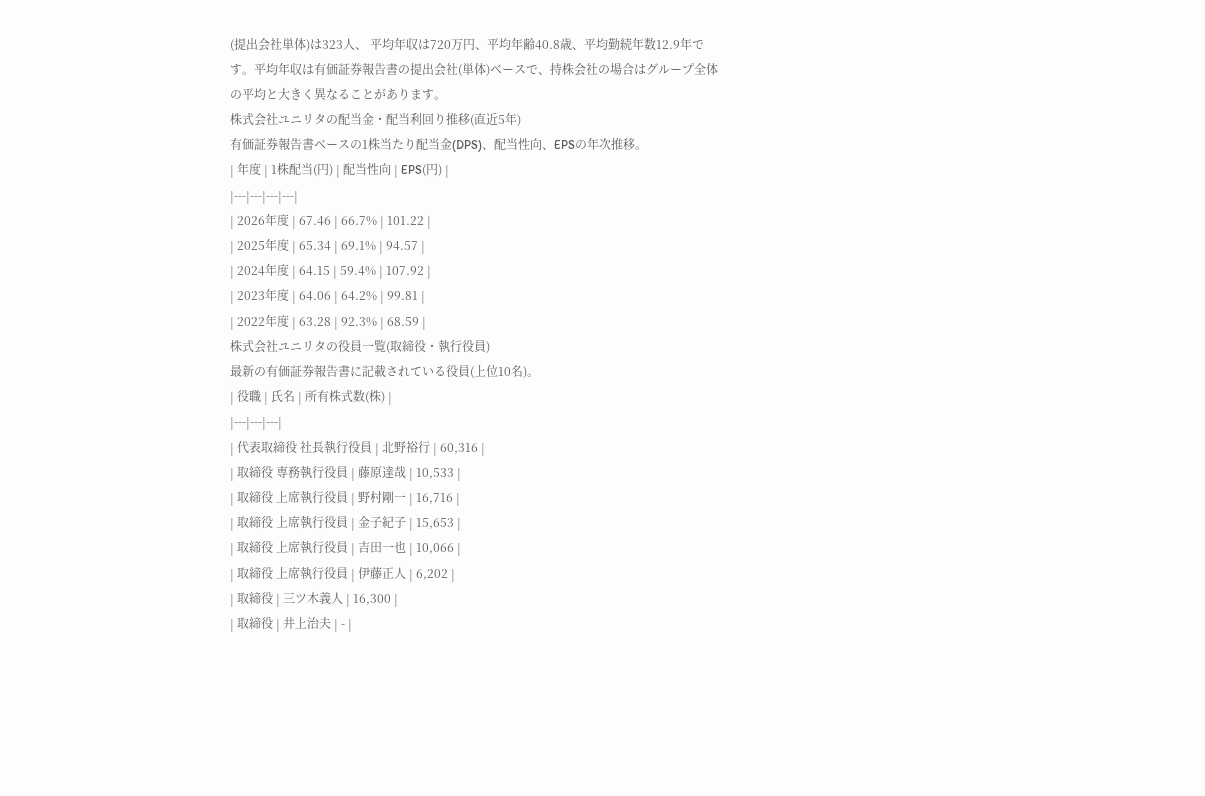(提出会社単体)は323人、 平均年収は720万円、平均年齢40.8歳、平均勤続年数12.9年です。平均年収は有価証券報告書の提出会社(単体)ベースで、持株会社の場合はグループ全体の平均と大きく異なることがあります。
株式会社ユニリタの配当金・配当利回り推移(直近5年)
有価証券報告書ベースの1株当たり配当金(DPS)、配当性向、EPSの年次推移。
| 年度 | 1株配当(円) | 配当性向 | EPS(円) |
|---|---|---|---|
| 2026年度 | 67.46 | 66.7% | 101.22 |
| 2025年度 | 65.34 | 69.1% | 94.57 |
| 2024年度 | 64.15 | 59.4% | 107.92 |
| 2023年度 | 64.06 | 64.2% | 99.81 |
| 2022年度 | 63.28 | 92.3% | 68.59 |
株式会社ユニリタの役員一覧(取締役・執行役員)
最新の有価証券報告書に記載されている役員(上位10名)。
| 役職 | 氏名 | 所有株式数(株) |
|---|---|---|
| 代表取締役 社長執行役員 | 北野裕行 | 60,316 |
| 取締役 専務執行役員 | 藤原達哉 | 10,533 |
| 取締役 上席執行役員 | 野村剛一 | 16,716 |
| 取締役 上席執行役員 | 金子紀子 | 15,653 |
| 取締役 上席執行役員 | 吉田一也 | 10,066 |
| 取締役 上席執行役員 | 伊藤正人 | 6,202 |
| 取締役 | 三ツ木義人 | 16,300 |
| 取締役 | 井上治夫 | - |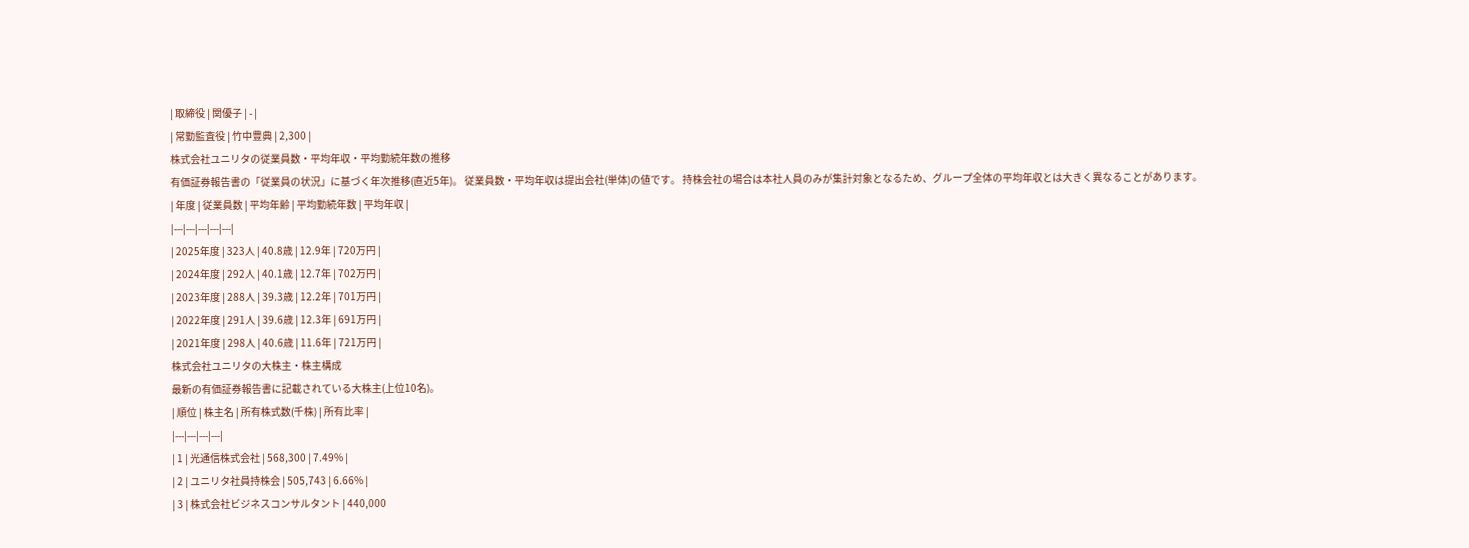| 取締役 | 関優子 | - |
| 常勤監査役 | 竹中豊典 | 2,300 |
株式会社ユニリタの従業員数・平均年収・平均勤続年数の推移
有価証券報告書の「従業員の状況」に基づく年次推移(直近5年)。 従業員数・平均年収は提出会社(単体)の値です。 持株会社の場合は本社人員のみが集計対象となるため、グループ全体の平均年収とは大きく異なることがあります。
| 年度 | 従業員数 | 平均年齢 | 平均勤続年数 | 平均年収 |
|---|---|---|---|---|
| 2025年度 | 323人 | 40.8歳 | 12.9年 | 720万円 |
| 2024年度 | 292人 | 40.1歳 | 12.7年 | 702万円 |
| 2023年度 | 288人 | 39.3歳 | 12.2年 | 701万円 |
| 2022年度 | 291人 | 39.6歳 | 12.3年 | 691万円 |
| 2021年度 | 298人 | 40.6歳 | 11.6年 | 721万円 |
株式会社ユニリタの大株主・株主構成
最新の有価証券報告書に記載されている大株主(上位10名)。
| 順位 | 株主名 | 所有株式数(千株) | 所有比率 |
|---|---|---|---|
| 1 | 光通信株式会社 | 568,300 | 7.49% |
| 2 | ユニリタ社員持株会 | 505,743 | 6.66% |
| 3 | 株式会社ビジネスコンサルタント | 440,000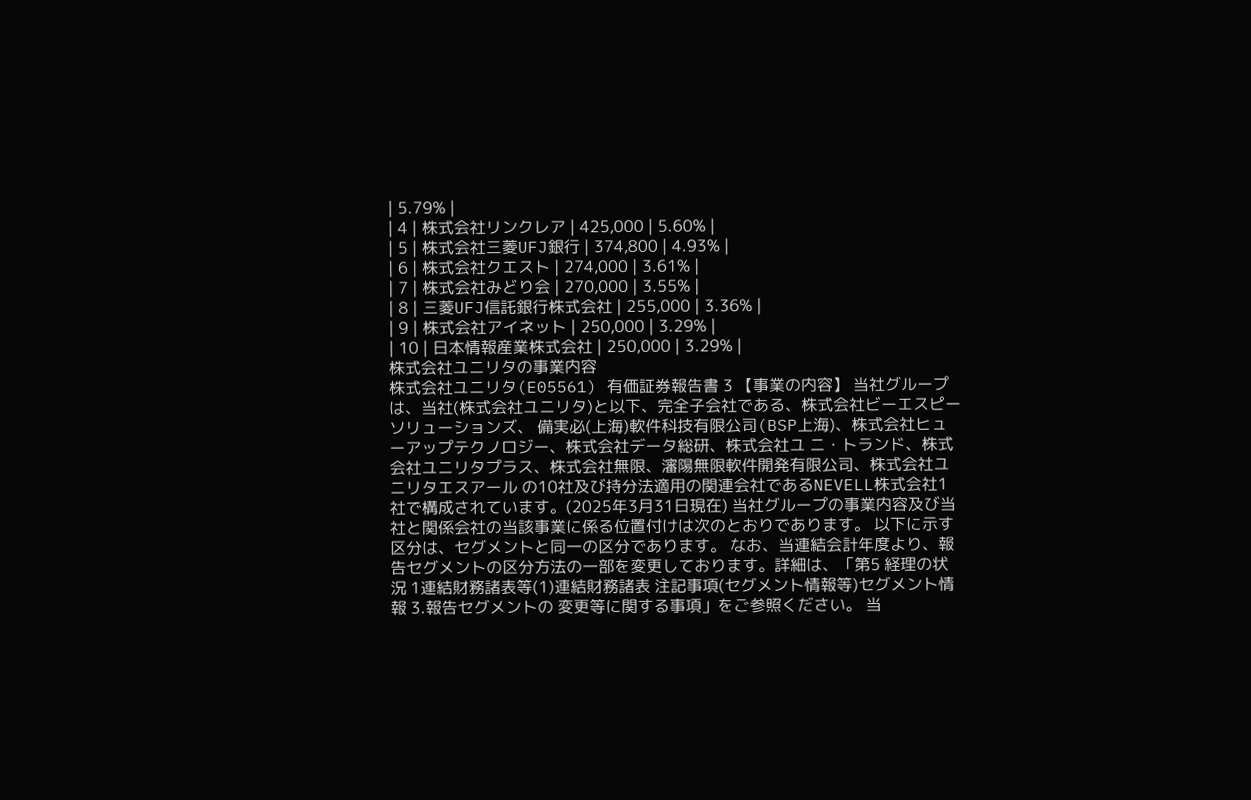| 5.79% |
| 4 | 株式会社リンクレア | 425,000 | 5.60% |
| 5 | 株式会社三菱UFJ銀行 | 374,800 | 4.93% |
| 6 | 株式会社クエスト | 274,000 | 3.61% |
| 7 | 株式会社みどり会 | 270,000 | 3.55% |
| 8 | 三菱UFJ信託銀行株式会社 | 255,000 | 3.36% |
| 9 | 株式会社アイネット | 250,000 | 3.29% |
| 10 | 日本情報産業株式会社 | 250,000 | 3.29% |
株式会社ユニリタの事業内容
株式会社ユニリタ(E05561) 有価証券報告書 3 【事業の内容】 当社グループは、当社(株式会社ユニリタ)と以下、完全子会社である、株式会社ビーエスピーソリューションズ、 備実必(上海)軟件科技有限公司(BSP上海)、株式会社ヒューアップテクノロジー、株式会社データ総研、株式会社ユ ニ・トランド、株式会社ユニリタプラス、株式会社無限、瀋陽無限軟件開発有限公司、株式会社ユニリタエスアール の10社及び持分法適用の関連会社であるNEVELL株式会社1社で構成されています。(2025年3月31日現在) 当社グループの事業内容及び当社と関係会社の当該事業に係る位置付けは次のとおりであります。 以下に示す区分は、セグメントと同一の区分であります。 なお、当連結会計年度より、報告セグメントの区分方法の一部を変更しております。詳細は、「第5 経理の状 況 1連結財務諸表等(1)連結財務諸表 注記事項(セグメント情報等)セグメント情報 3.報告セグメントの 変更等に関する事項」をご参照ください。 当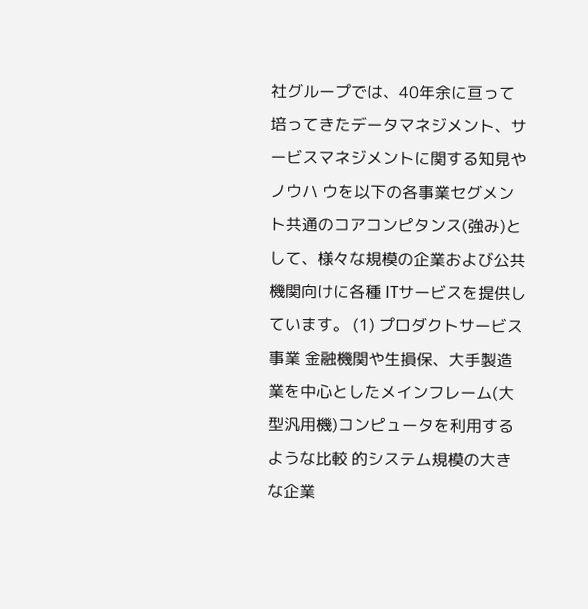社グループでは、40年余に亘って培ってきたデータマネジメント、サービスマネジメントに関する知見やノウハ ウを以下の各事業セグメント共通のコアコンピタンス(強み)として、様々な規模の企業および公共機関向けに各種 ITサービスを提供しています。 (1) プロダクトサービス事業 金融機関や生損保、大手製造業を中心としたメインフレーム(大型汎用機)コンピュータを利用するような比較 的システム規模の大きな企業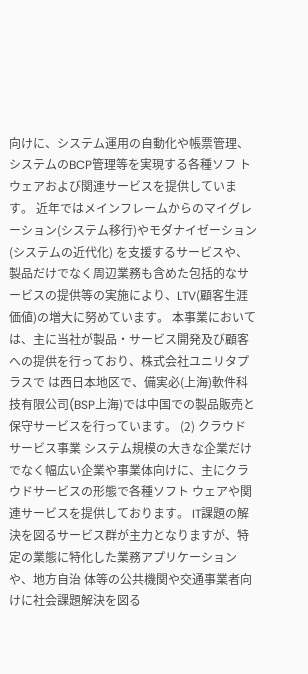向けに、システム運用の自動化や帳票管理、システムのBCP管理等を実現する各種ソフ トウェアおよび関連サービスを提供しています。 近年ではメインフレームからのマイグレーション(システム移行)やモダナイゼーション(システムの近代化) を支援するサービスや、製品だけでなく周辺業務も含めた包括的なサービスの提供等の実施により、LTV(顧客生涯 価値)の増大に努めています。 本事業においては、主に当社が製品・サービス開発及び顧客への提供を行っており、株式会社ユニリタプラスで は西日本地区で、備実必(上海)軟件科技有限公司(BSP上海)では中国での製品販売と保守サービスを行っています。 (2) クラウドサービス事業 システム規模の大きな企業だけでなく幅広い企業や事業体向けに、主にクラウドサービスの形態で各種ソフト ウェアや関連サービスを提供しております。 IT課題の解決を図るサービス群が主力となりますが、特定の業態に特化した業務アプリケーションや、地方自治 体等の公共機関や交通事業者向けに社会課題解決を図る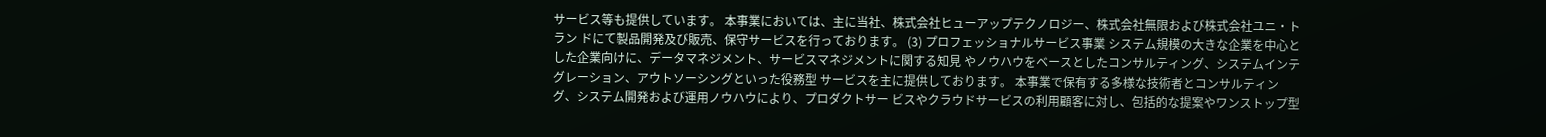サービス等も提供しています。 本事業においては、主に当社、株式会社ヒューアップテクノロジー、株式会社無限および株式会社ユニ・トラン ドにて製品開発及び販売、保守サービスを行っております。 (3) プロフェッショナルサービス事業 システム規模の大きな企業を中心とした企業向けに、データマネジメント、サービスマネジメントに関する知見 やノウハウをベースとしたコンサルティング、システムインテグレーション、アウトソーシングといった役務型 サービスを主に提供しております。 本事業で保有する多様な技術者とコンサルティング、システム開発および運用ノウハウにより、プロダクトサー ビスやクラウドサービスの利用顧客に対し、包括的な提案やワンストップ型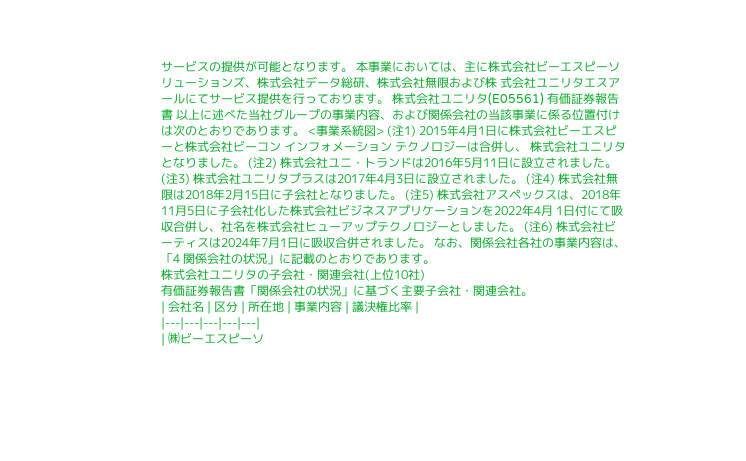サービスの提供が可能となります。 本事業においては、主に株式会社ビーエスピーソリューションズ、株式会社データ総研、株式会社無限および株 式会社ユニリタエスアールにてサービス提供を行っております。 株式会社ユニリタ(E05561) 有価証券報告書 以上に述べた当社グループの事業内容、および関係会社の当該事業に係る位置付けは次のとおりであります。 <事業系統図> (注1) 2015年4月1日に株式会社ビーエスピーと株式会社ビーコン インフォメーション テクノロジーは合併し、 株式会社ユニリタとなりました。 (注2) 株式会社ユニ・トランドは2016年5月11日に設立されました。 (注3) 株式会社ユニリタプラスは2017年4月3日に設立されました。 (注4) 株式会社無限は2018年2月15日に子会社となりました。 (注5) 株式会社アスペックスは、2018年11月5日に子会社化した株式会社ビジネスアプリケーションを2022年4月 1日付にて吸収合併し、社名を株式会社ヒューアップテクノロジーとしました。 (注6) 株式会社ビーティスは2024年7月1日に吸収合併されました。 なお、関係会社各社の事業内容は、「4 関係会社の状況」に記載のとおりであります。
株式会社ユニリタの子会社・関連会社(上位10社)
有価証券報告書「関係会社の状況」に基づく主要子会社・関連会社。
| 会社名 | 区分 | 所在地 | 事業内容 | 議決権比率 |
|---|---|---|---|---|
| ㈱ビーエスピーソ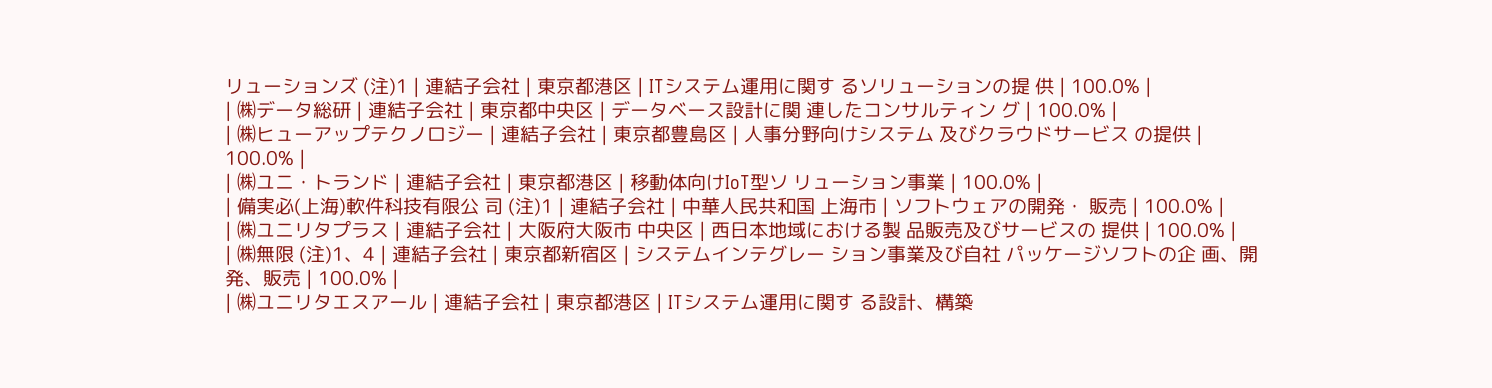リューションズ (注)1 | 連結子会社 | 東京都港区 | ITシステム運用に関す るソリューションの提 供 | 100.0% |
| ㈱データ総研 | 連結子会社 | 東京都中央区 | データベース設計に関 連したコンサルティン グ | 100.0% |
| ㈱ヒューアップテクノロジー | 連結子会社 | 東京都豊島区 | 人事分野向けシステム 及びクラウドサービス の提供 | 100.0% |
| ㈱ユニ・トランド | 連結子会社 | 東京都港区 | 移動体向けIoT型ソ リューション事業 | 100.0% |
| 備実必(上海)軟件科技有限公 司 (注)1 | 連結子会社 | 中華人民共和国 上海市 | ソフトウェアの開発・ 販売 | 100.0% |
| ㈱ユニリタプラス | 連結子会社 | 大阪府大阪市 中央区 | 西日本地域における製 品販売及びサービスの 提供 | 100.0% |
| ㈱無限 (注)1、4 | 連結子会社 | 東京都新宿区 | システムインテグレー ション事業及び自社 パッケージソフトの企 画、開発、販売 | 100.0% |
| ㈱ユニリタエスアール | 連結子会社 | 東京都港区 | ITシステム運用に関す る設計、構築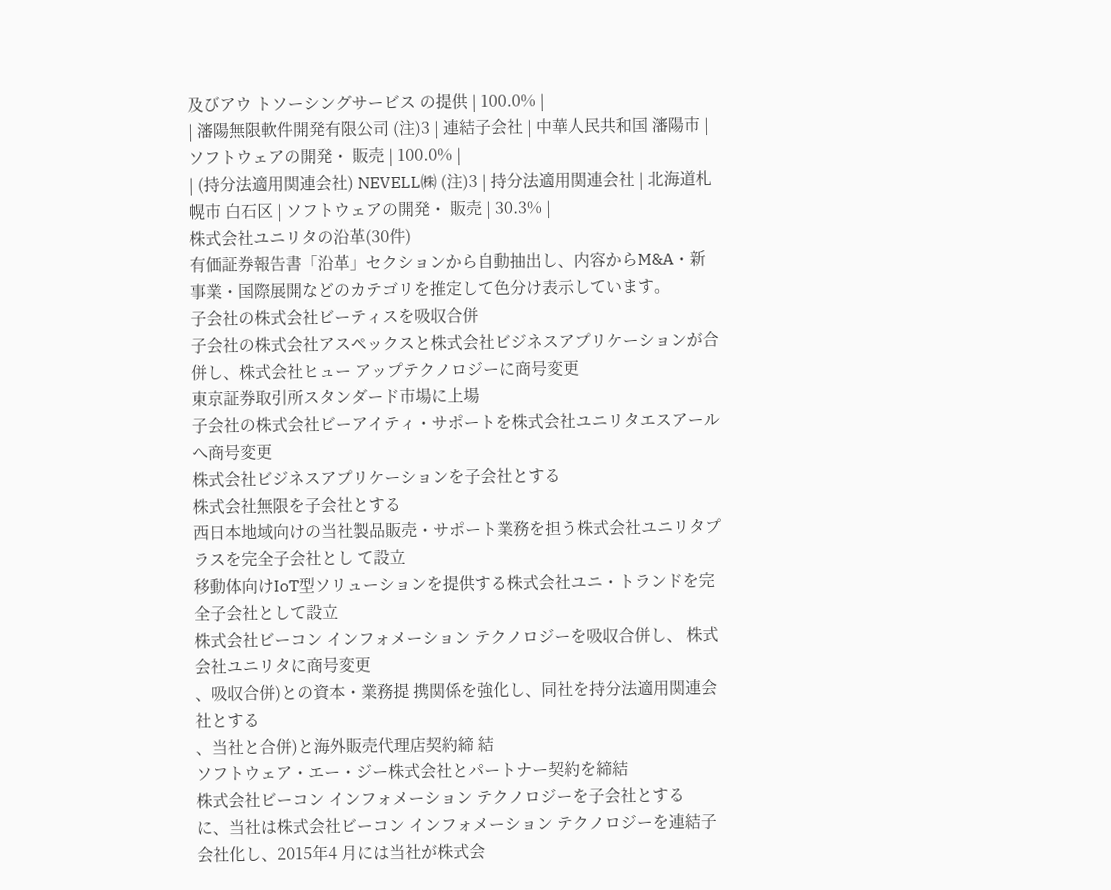及びアウ トソーシングサービス の提供 | 100.0% |
| 瀋陽無限軟件開発有限公司 (注)3 | 連結子会社 | 中華人民共和国 瀋陽市 | ソフトウェアの開発・ 販売 | 100.0% |
| (持分法適用関連会社) NEVELL㈱ (注)3 | 持分法適用関連会社 | 北海道札幌市 白石区 | ソフトウェアの開発・ 販売 | 30.3% |
株式会社ユニリタの沿革(30件)
有価証券報告書「沿革」セクションから自動抽出し、内容からM&A・新事業・国際展開などのカテゴリを推定して色分け表示しています。
子会社の株式会社ビーティスを吸収合併
子会社の株式会社アスペックスと株式会社ビジネスアプリケーションが合併し、株式会社ヒュー アップテクノロジーに商号変更
東京証券取引所スタンダード市場に上場
子会社の株式会社ビーアイティ・サポートを株式会社ユニリタエスアールへ商号変更
株式会社ビジネスアプリケーションを子会社とする
株式会社無限を子会社とする
西日本地域向けの当社製品販売・サポート業務を担う株式会社ユニリタプラスを完全子会社とし て設立
移動体向けIoT型ソリューションを提供する株式会社ユニ・トランドを完全子会社として設立
株式会社ビーコン インフォメーション テクノロジーを吸収合併し、 株式会社ユニリタに商号変更
、吸収合併)との資本・業務提 携関係を強化し、同社を持分法適用関連会社とする
、当社と合併)と海外販売代理店契約締 結
ソフトウェア・エー・ジー株式会社とパートナー契約を締結
株式会社ビーコン インフォメーション テクノロジーを子会社とする
に、当社は株式会社ビーコン インフォメーション テクノロジーを連結子会社化し、2015年4 月には当社が株式会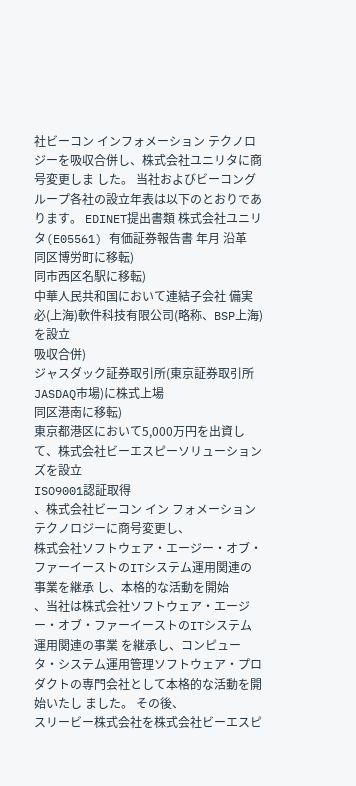社ビーコン インフォメーション テクノロジーを吸収合併し、株式会社ユニリタに商号変更しま した。 当社およびビーコングループ各社の設立年表は以下のとおりであります。 EDINET提出書類 株式会社ユニリタ(E05561) 有価証券報告書 年月 沿革
同区博労町に移転)
同市西区名駅に移転)
中華人民共和国において連結子会社 備実必(上海)軟件科技有限公司(略称、BSP上海)を設立
吸収合併)
ジャスダック証券取引所(東京証券取引所JASDAQ市場)に株式上場
同区港南に移転)
東京都港区において5,000万円を出資して、株式会社ビーエスピーソリューションズを設立
ISO9001認証取得
、株式会社ビーコン イン フォメーション テクノロジーに商号変更し、
株式会社ソフトウェア・エージー・オブ・ファーイーストのITシステム運用関連の事業を継承 し、本格的な活動を開始
、当社は株式会社ソフトウェア・エージー・オブ・ファーイーストのITシステム運用関連の事業 を継承し、コンピュータ・システム運用管理ソフトウェア・プロダクトの専門会社として本格的な活動を開始いたし ました。 その後、
スリービー株式会社を株式会社ビーエスピ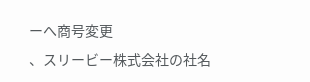ーへ商号変更
、スリービー株式会社の社名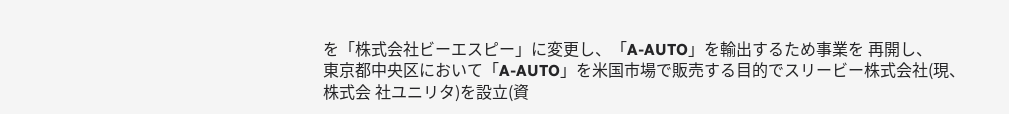を「株式会社ビーエスピー」に変更し、「A-AUTO」を輸出するため事業を 再開し、
東京都中央区において「A-AUTO」を米国市場で販売する目的でスリービー株式会社(現、株式会 社ユニリタ)を設立(資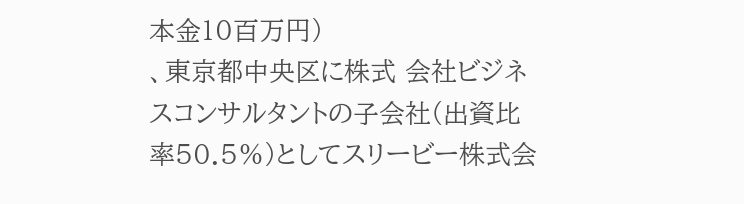本金10百万円)
、東京都中央区に株式 会社ビジネスコンサルタントの子会社(出資比率50.5%)としてスリービー株式会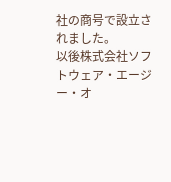社の商号で設立されました。
以後株式会社ソフトウェア・エージー・オ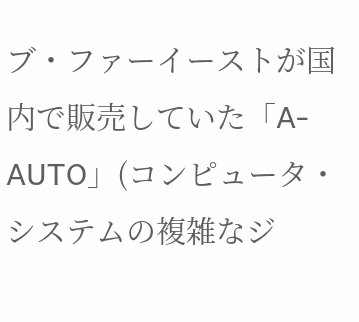ブ・ファーイーストが国内で販売していた「A- AUTO」(コンピュータ・システムの複雑なジ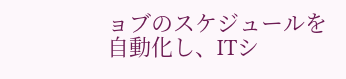ョブのスケジュールを自動化し、ITシ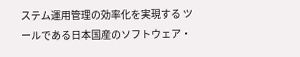ステム運用管理の効率化を実現する ツールである日本国産のソフトウェア・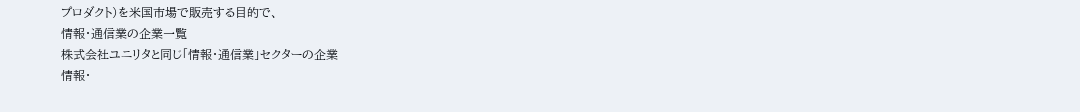プロダクト)を米国市場で販売する目的で、
情報・通信業の企業一覧
株式会社ユニリタと同じ「情報・通信業」セクターの企業
情報・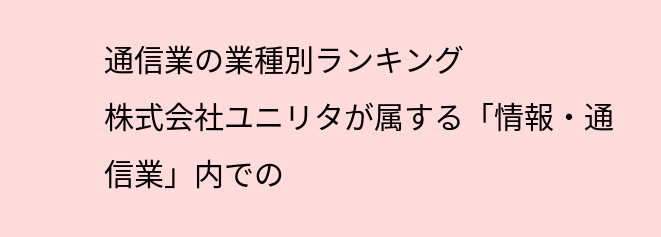通信業の業種別ランキング
株式会社ユニリタが属する「情報・通信業」内での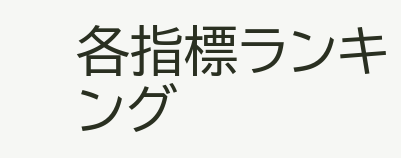各指標ランキング